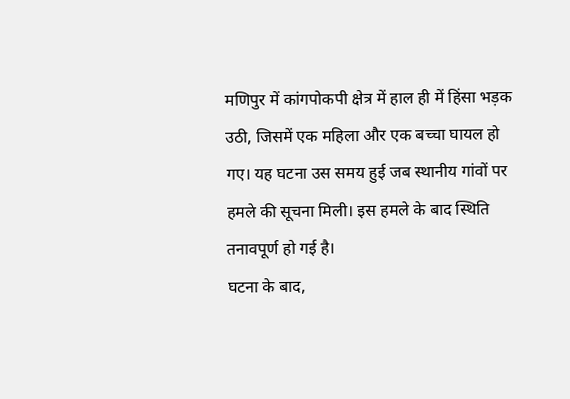मणिपुर में कांगपोकपी क्षेत्र में हाल ही में हिंसा भड़क उठी, जिसमें एक महिला और एक बच्चा घायल हो गए। यह घटना उस समय हुई जब स्थानीय गांवों पर हमले की सूचना मिली। इस हमले के बाद स्थिति तनावपूर्ण हो गई है।
घटना के बाद,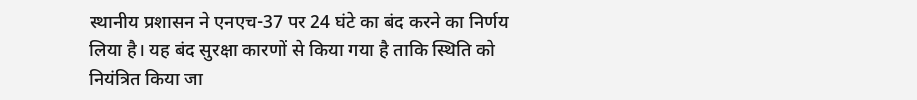स्थानीय प्रशासन ने एनएच-37 पर 24 घंटे का बंद करने का निर्णय लिया है। यह बंद सुरक्षा कारणों से किया गया है ताकि स्थिति को नियंत्रित किया जा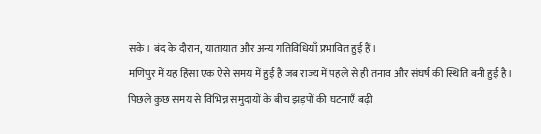सके। बंद के दौरान, यातायात और अन्य गतिविधियाँ प्रभावित हुई हैं।
मणिपुर में यह हिंसा एक ऐसे समय में हुई है जब राज्य में पहले से ही तनाव और संघर्ष की स्थिति बनी हुई है। पिछले कुछ समय से विभिन्न समुदायों के बीच झड़पों की घटनाएँ बढ़ी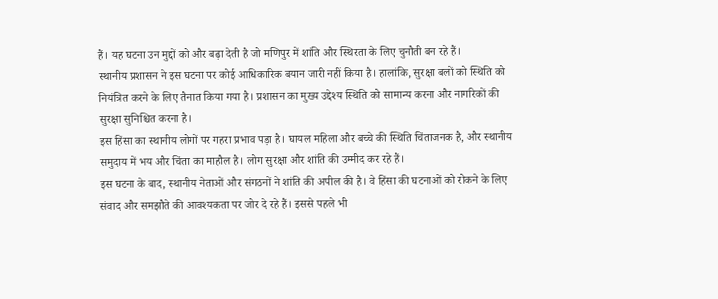हैं। यह घटना उन मुद्दों को और बढ़ा देती है जो मणिपुर में शांति और स्थिरता के लिए चुनौती बन रहे हैं।
स्थानीय प्रशासन ने इस घटना पर कोई आधिकारिक बयान जारी नहीं किया है। हालांकि, सुरक्षा बलों को स्थिति को नियंत्रित करने के लिए तैनात किया गया है। प्रशासन का मुख्य उद्देश्य स्थिति को सामान्य करना और नागरिकों की सुरक्षा सुनिश्चित करना है।
इस हिंसा का स्थानीय लोगों पर गहरा प्रभाव पड़ा है। घायल महिला और बच्चे की स्थिति चिंताजनक है, और स्थानीय समुदाय में भय और चिंता का माहौल है। लोग सुरक्षा और शांति की उम्मीद कर रहे हैं।
इस घटना के बाद, स्थानीय नेताओं और संगठनों ने शांति की अपील की है। वे हिंसा की घटनाओं को रोकने के लिए संवाद और समझौते की आवश्यकता पर जोर दे रहे हैं। इससे पहले भी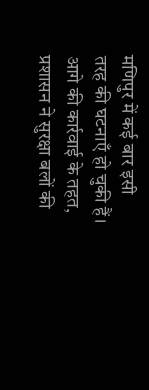मणिपुर में कई बार इसी तरह की घटनाएँ हो चुकी हैं।
आगे की कार्रवाई के तहत, प्रशासन ने सुरक्षा बलों की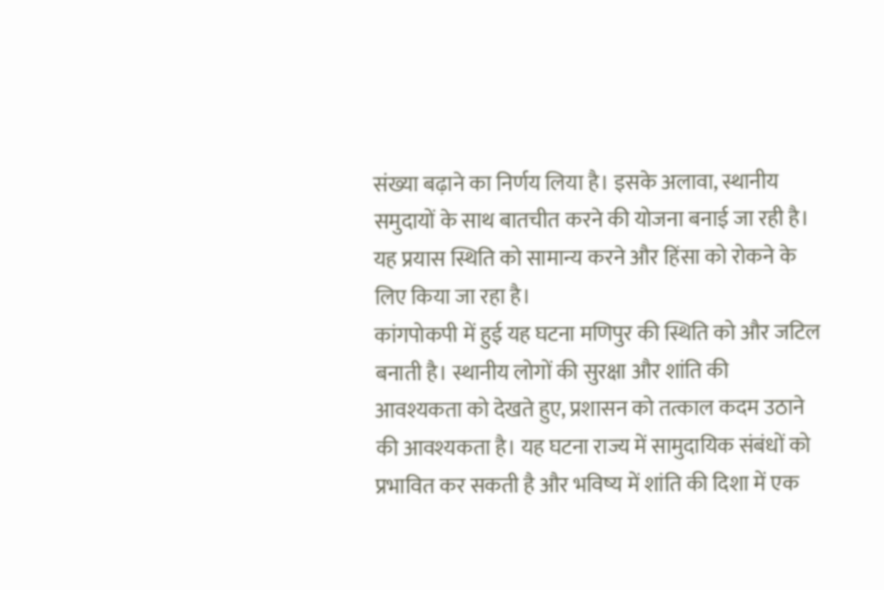संख्या बढ़ाने का निर्णय लिया है। इसके अलावा, स्थानीय समुदायों के साथ बातचीत करने की योजना बनाई जा रही है। यह प्रयास स्थिति को सामान्य करने और हिंसा को रोकने के लिए किया जा रहा है।
कांगपोकपी में हुई यह घटना मणिपुर की स्थिति को और जटिल बनाती है। स्थानीय लोगों की सुरक्षा और शांति की आवश्यकता को देखते हुए, प्रशासन को तत्काल कदम उठाने की आवश्यकता है। यह घटना राज्य में सामुदायिक संबंधों को प्रभावित कर सकती है और भविष्य में शांति की दिशा में एक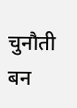चुनौती बन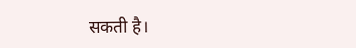सकती है।